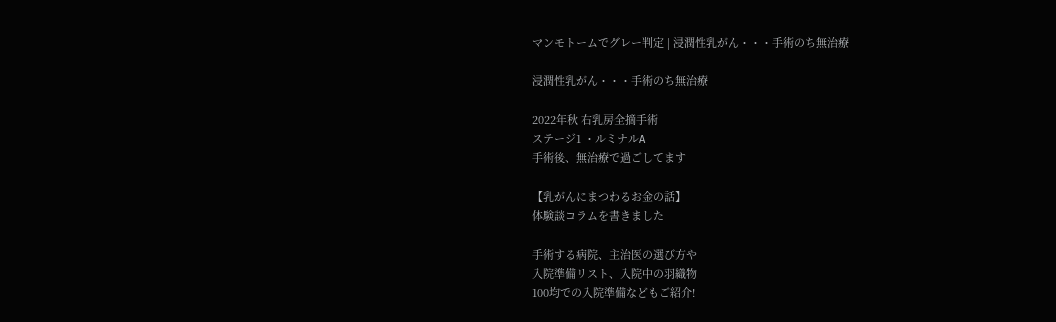マンモトームでグレー判定 | 浸潤性乳がん・・・手術のち無治療

浸潤性乳がん・・・手術のち無治療

2022年秋 右乳房全摘手術
ステージ1 ・ルミナルA
手術後、無治療で過ごしてます

【乳がんにまつわるお金の話】
体験談コラムを書きました

手術する病院、主治医の選び方や
入院準備リスト、入院中の羽織物
100均での入院準備などもご紹介!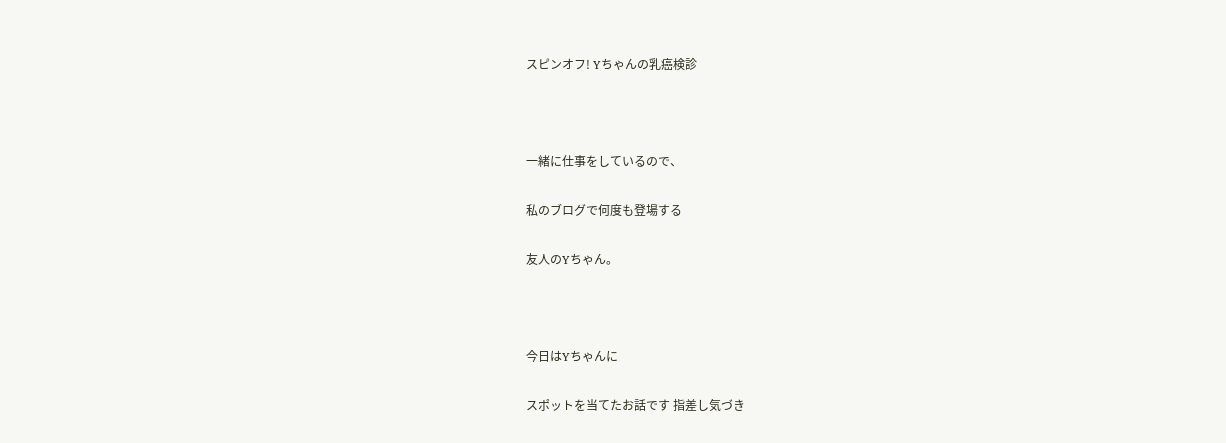スピンオフ! Yちゃんの乳癌検診



一緒に仕事をしているので、

私のブログで何度も登場する

友人のYちゃん。



今日はYちゃんに

スポットを当てたお話です 指差し気づき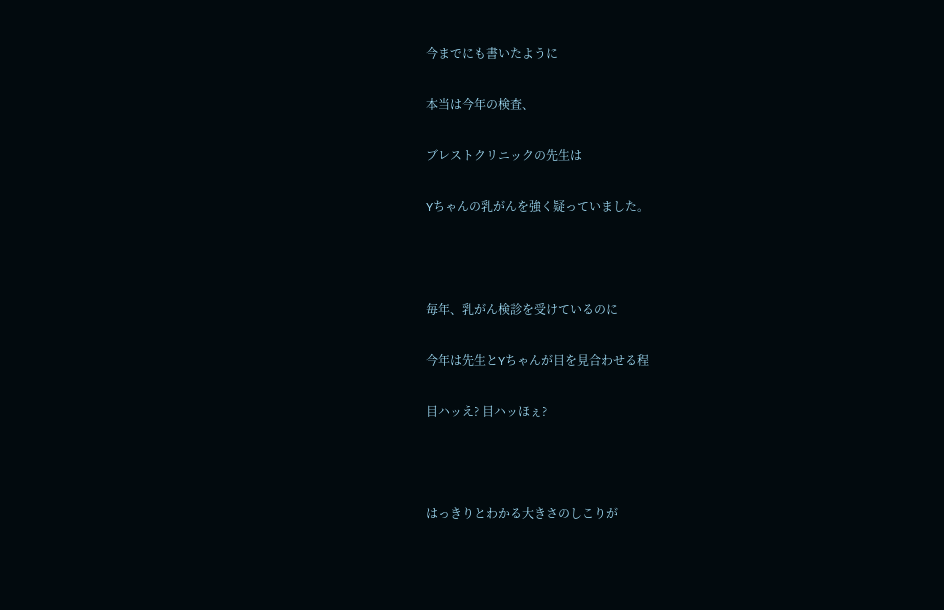今までにも書いたように

本当は今年の検査、

ブレストクリニックの先生は

Yちゃんの乳がんを強く疑っていました。



毎年、乳がん検診を受けているのに

今年は先生とYちゃんが目を見合わせる程

目ハッえ? 目ハッほぇ?



はっきりとわかる大きさのしこりが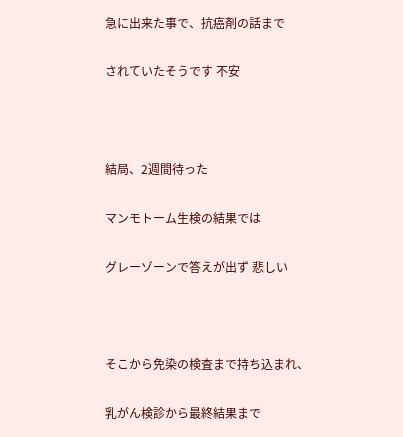急に出来た事で、抗癌剤の話まで

されていたそうです 不安



結局、2週間待った

マンモトーム生検の結果では

グレーゾーンで答えが出ず 悲しい



そこから免染の検査まで持ち込まれ、

乳がん検診から最終結果まで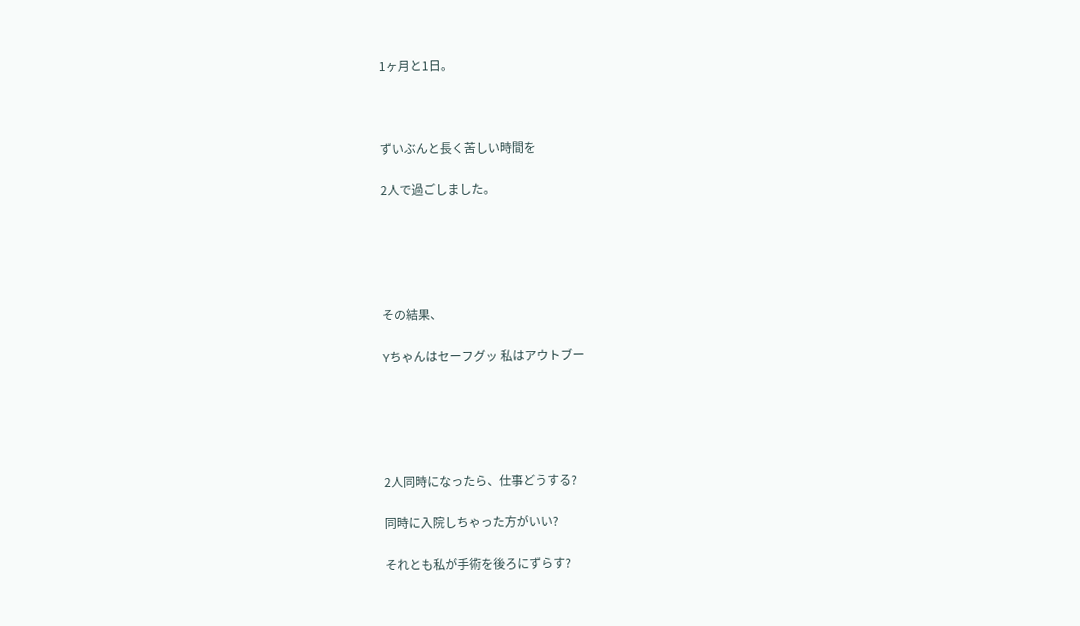1ヶ月と1日。



ずいぶんと長く苦しい時間を

2人で過ごしました。





その結果、

Yちゃんはセーフグッ 私はアウトブー





2人同時になったら、仕事どうする?

同時に入院しちゃった方がいい?

それとも私が手術を後ろにずらす?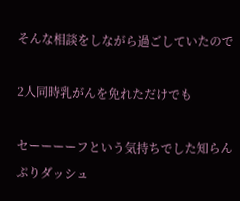そんな相談をしながら過ごしていたので

2人同時乳がんを免れただけでも

セーーーーフという気持ちでした知らんぷりダッシュ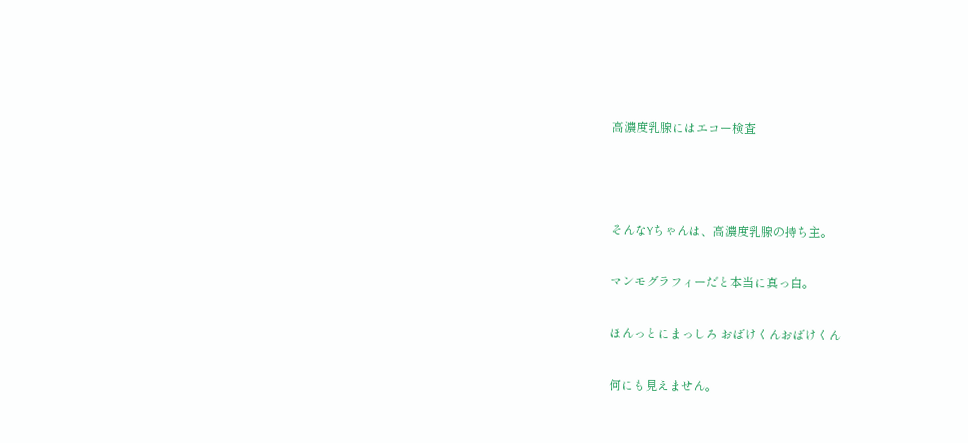高濃度乳腺にはエコー検査



そんなYちゃんは、高濃度乳腺の持ち主。

マンモグラフィーだと本当に真っ白。

ほんっとにまっしろ おばけくんおばけくん

何にも見えません。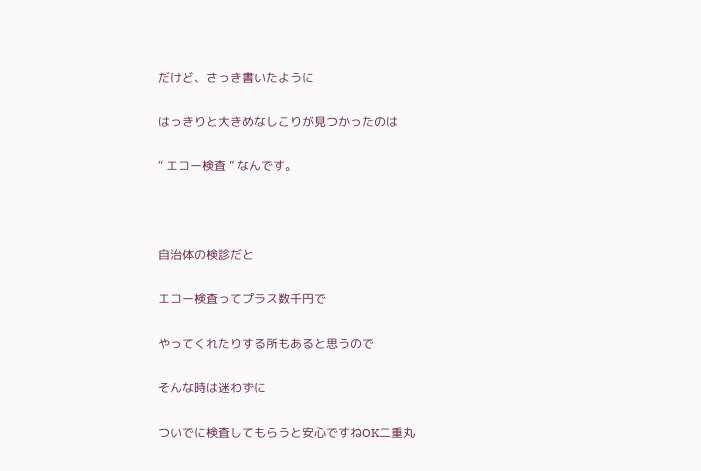だけど、さっき書いたように

はっきりと大きめなしこりが見つかったのは

“ エコー検査 ” なんです。



自治体の検診だと

エコー検査ってプラス数千円で

やってくれたりする所もあると思うので

そんな時は迷わずに

ついでに検査してもらうと安心ですねOK二重丸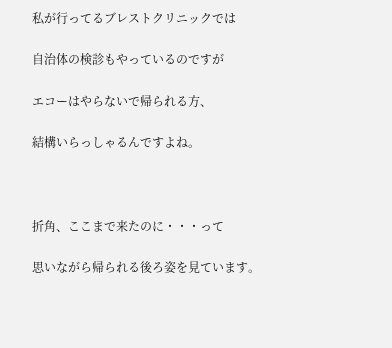私が行ってるブレストクリニックでは

自治体の検診もやっているのですが

エコーはやらないで帰られる方、

結構いらっしゃるんですよね。



折角、ここまで来たのに・・・って

思いながら帰られる後ろ姿を見ています。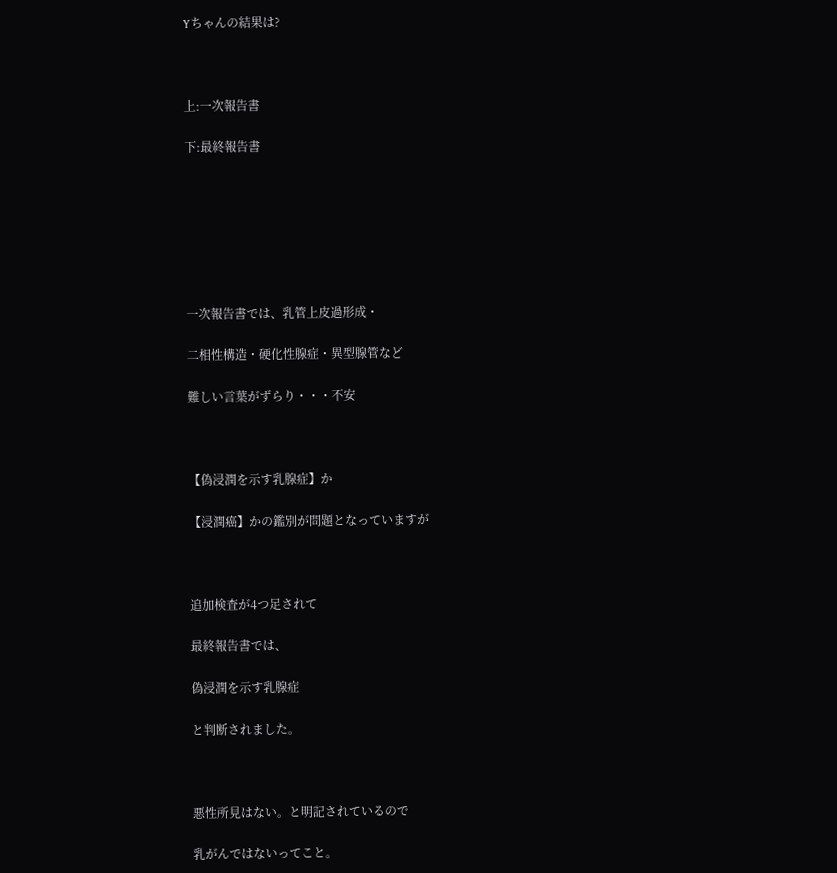Yちゃんの結果は?



上:一次報告書

下:最終報告書







一次報告書では、乳管上皮過形成・

二相性構造・硬化性腺症・異型腺管など

難しい言葉がずらり・・・不安



【偽浸潤を示す乳腺症】か

【浸潤癌】かの鑑別が問題となっていますが



追加検査が4つ足されて

最終報告書では、

偽浸潤を示す乳腺症

と判断されました。



悪性所見はない。と明記されているので

乳がんではないってこと。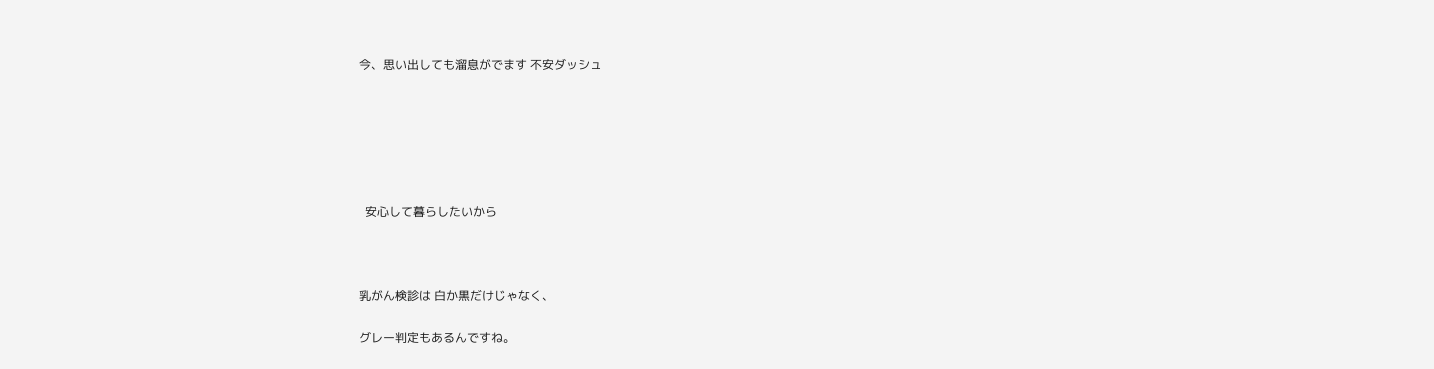今、思い出しても溜息がでます 不安ダッシュ






  安心して暮らしたいから



乳がん検診は 白か黒だけじゃなく、

グレー判定もあるんですね。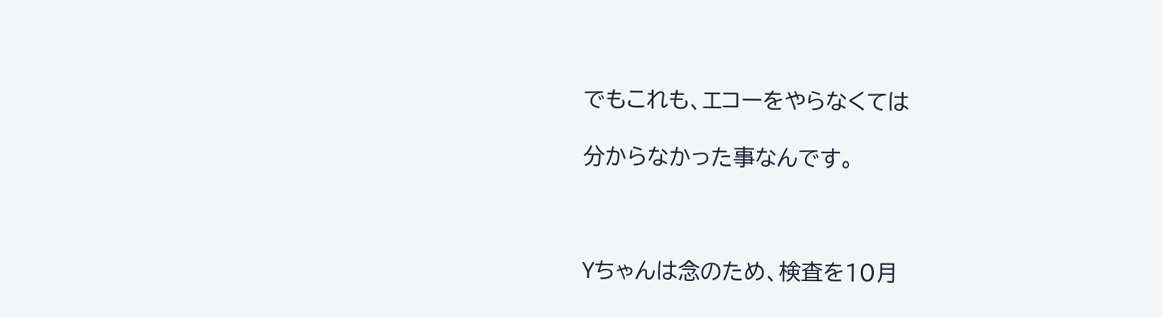でもこれも、エコーをやらなくては

分からなかった事なんです。



Yちゃんは念のため、検査を10月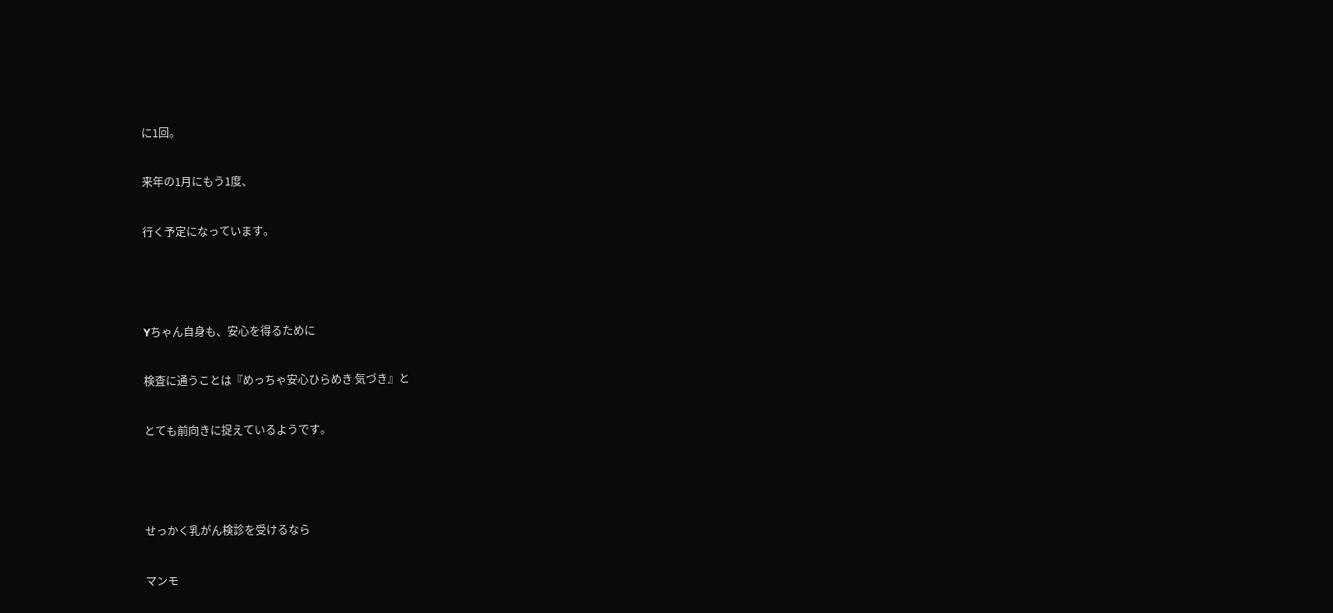に1回。

来年の1月にもう1度、

行く予定になっています。



Yちゃん自身も、安心を得るために

検査に通うことは『めっちゃ安心ひらめき 気づき』と

とても前向きに捉えているようです。



せっかく乳がん検診を受けるなら

マンモ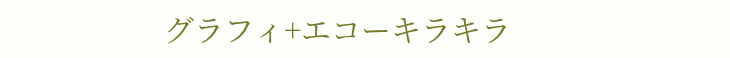グラフィ+エコーキラキラ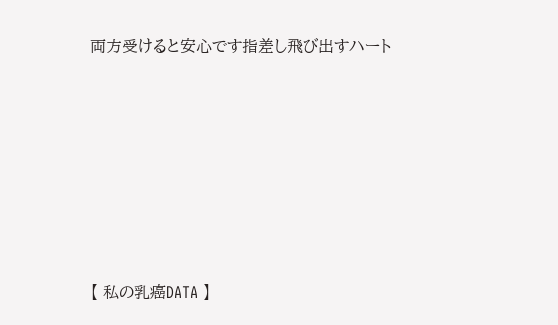両方受けると安心です指差し飛び出すハート







【 私の乳癌DATA 】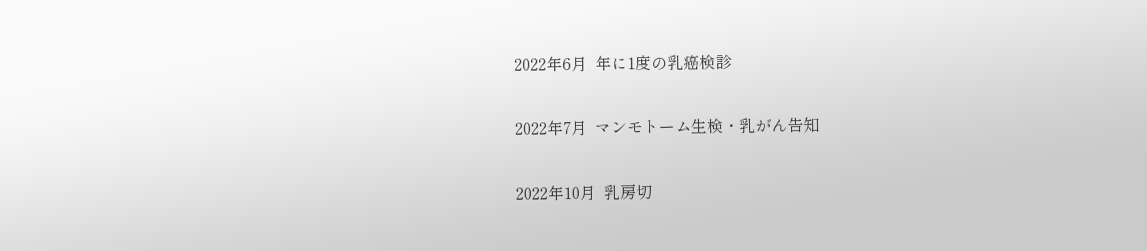2022年6月  年に1度の乳癌検診

2022年7月  マンモトーム生検・乳がん告知

2022年10月  乳房切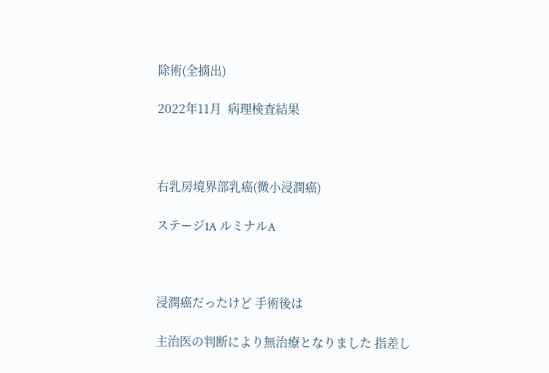除術(全摘出)

2022年11月  病理検査結果



右乳房境界部乳癌(微小浸潤癌)

ステージ1A ルミナルA



浸潤癌だったけど 手術後は

主治医の判断により無治療となりました 指差し